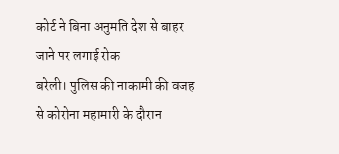कोर्ट ने बिना अनुमति देश से बाहर जाने पर लगाई रोक
बरेली। पुलिस की नाकामी की वजह से कोरोना महामारी के दौरान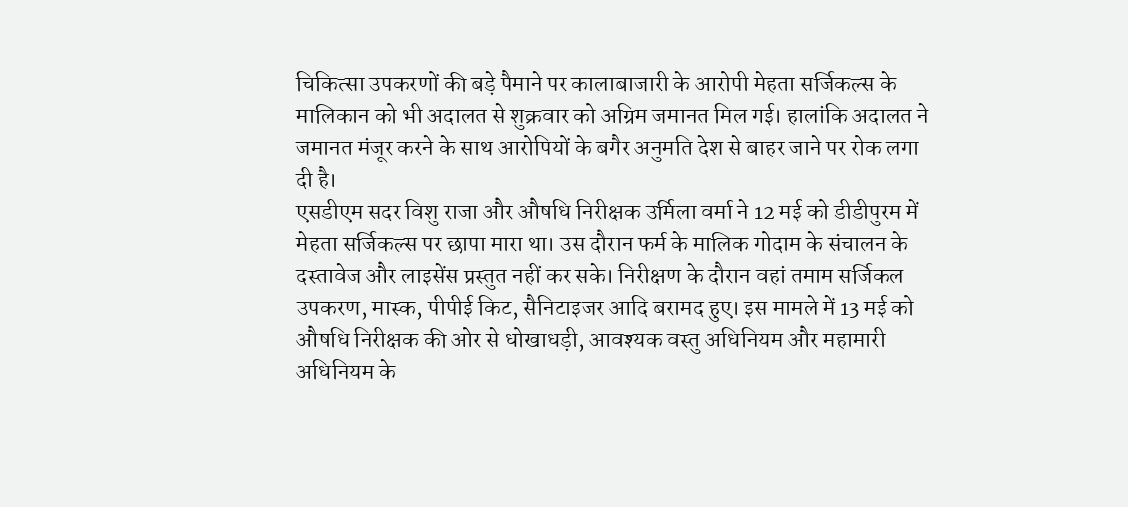चिकित्सा उपकरणों की बड़े पैमाने पर कालाबाजारी के आरोपी मेहता सर्जिकल्स के मालिकान को भी अदालत से शुक्रवार को अग्रिम जमानत मिल गई। हालांकि अदालत ने जमानत मंजूर करने के साथ आरोपियों के बगैर अनुमति देश से बाहर जाने पर रोक लगा दी है।
एसडीएम सदर विशु राजा और औषधि निरीक्षक उर्मिला वर्मा ने 12 मई को डीडीपुरम में मेहता सर्जिकल्स पर छापा मारा था। उस दौरान फर्म के मालिक गोदाम के संचालन के दस्तावेज और लाइसेंस प्रस्तुत नहीं कर सके। निरीक्षण के दौरान वहां तमाम सर्जिकल उपकरण, मास्क, पीपीई किट, सैनिटाइजर आदि बरामद हुए। इस मामले में 13 मई को औषधि निरीक्षक की ओर से धोखाधड़ी, आवश्यक वस्तु अधिनियम और महामारी अधिनियम के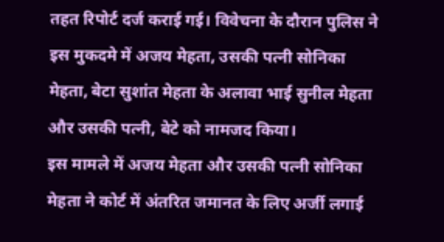तहत रिपोर्ट दर्ज कराई गई। विवेचना के दौरान पुलिस ने इस मुकदमे में अजय मेहता, उसकी पत्नी सोनिका मेहता, बेटा सुशांत मेहता के अलावा भाई सुनील मेहता और उसकी पत्नी, बेटे को नामजद किया।
इस मामले में अजय मेहता और उसकी पत्नी सोनिका मेहता ने कोर्ट में अंतरित जमानत के लिए अर्जी लगाई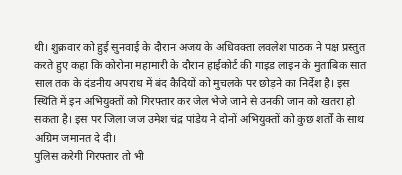थी। शुक्रवार को हुई सुनवाई के दौरान अजय के अधिवक्ता लवलेश पाठक ने पक्ष प्रस्तुत करते हुए कहा कि कोरोना महामारी के दौरान हाईकोर्ट की गाइड लाइन के मुताबिक सात साल तक के दंडनीय अपराध में बंद कैदियों को मुचलके पर छोड़ने का निर्देश है। इस स्थिति में इन अभियुक्तों को गिरफ्तार कर जेल भेजे जाने से उनकी जान को खतरा हो सकता है। इस पर जिला जज उमेश चंद्र पांडेय ने दोनों अभियुक्तों को कुछ शर्तों के साथ अग्रिम जमानत दे दी।
पुलिस करेगी गिरफ्तार तो भी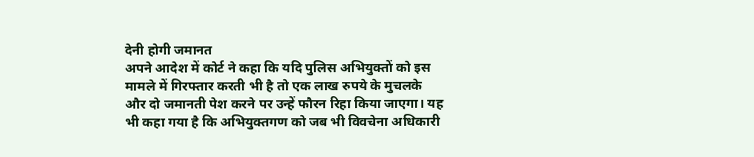देनी होगी जमानत
अपने आदेश में कोर्ट ने कहा कि यदि पुलिस अभियुक्तों को इस मामले में गिरफ्तार करती भी है तो एक लाख रुपये के मुचलके और दो जमानती पेश करने पर उन्हें फौरन रिहा किया जाएगा। यह भी कहा गया है कि अभियुक्तगण को जब भी विवचेना अधिकारी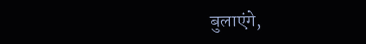बुलाएंगे,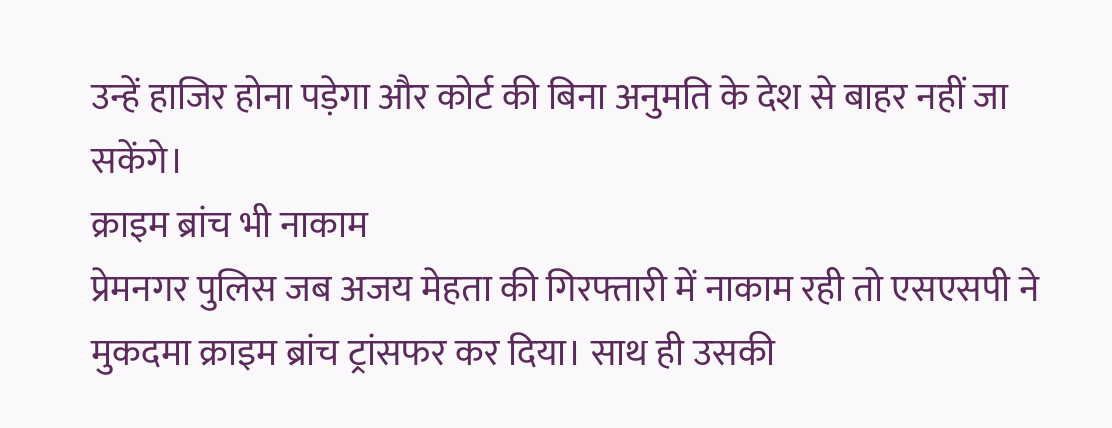उन्हें हाजिर होना पड़ेगा और कोर्ट की बिना अनुमति के देश से बाहर नहीं जा सकेंगे।
क्राइम ब्रांच भी नाकाम
प्रेमनगर पुलिस जब अजय मेहता की गिरफ्तारी में नाकाम रही तो एसएसपी ने मुकदमा क्राइम ब्रांच ट्रांसफर कर दिया। साथ ही उसकी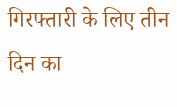गिरफ्तारी के लिए तीन दिन का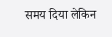समय दिया लेकिन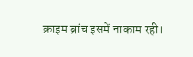क्राइम ब्रांच इसमें नाकाम रही।